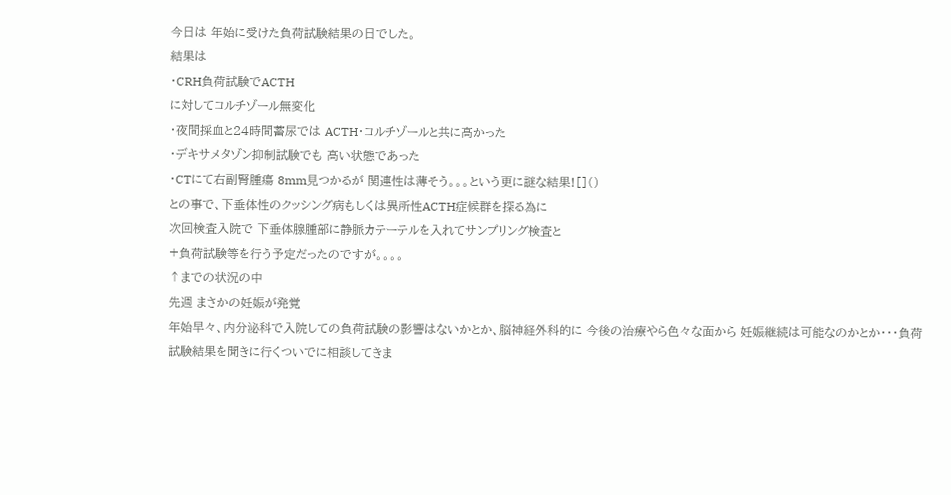今日は 年始に受けた負荷試験結果の日でした。
結果は
・CRH負荷試験でACTH
に対してコルチゾール無変化
・夜間採血と24時間蓄尿では ACTH・コルチゾールと共に高かった
・デキサメタゾン抑制試験でも 高い状態であった
・CTにて右副腎腫瘍 8mm見つかるが 関連性は薄そう。。。という更に謎な結果![]()
との事で、下垂体性のクッシング病もしくは異所性ACTH症候群を探る為に
次回検査入院で 下垂体腺腫部に静脈カテーテルを入れてサンプリング検査と
+負荷試験等を行う予定だったのですが。。。。
↑までの状況の中
先週 まさかの妊娠が発覚
年始早々、内分泌科で入院しての負荷試験の影響はないかとか、脳神経外科的に 今後の治療やら色々な面から 妊娠継続は可能なのかとか・・・負荷試験結果を聞きに行くついでに相談してきま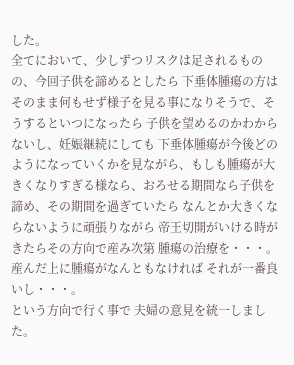した。
全てにおいて、少しずつリスクは足されるものの、今回子供を諦めるとしたら 下垂体腫瘍の方は そのまま何もせず様子を見る事になりそうで、そうするといつになったら 子供を望めるのかわからないし、妊娠継続にしても 下垂体腫瘍が今後どのようになっていくかを見ながら、もしも腫瘍が大きくなりすぎる様なら、おろせる期間なら子供を諦め、その期間を過ぎていたら なんとか大きくならないように頑張りながら 帝王切開がいける時がきたらその方向で産み次第 腫瘍の治療を・・・。産んだ上に腫瘍がなんともなければ それが一番良いし・・・。
という方向で行く事で 夫婦の意見を統一しました。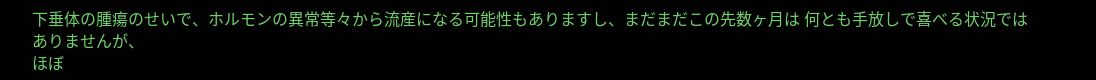下垂体の腫瘍のせいで、ホルモンの異常等々から流産になる可能性もありますし、まだまだこの先数ヶ月は 何とも手放しで喜べる状況ではありませんが、
ほぼ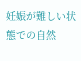妊娠が難しい状態での自然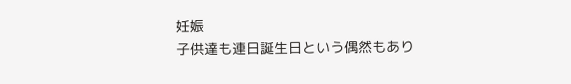妊娠
子供達も連日誕生日という偶然もあり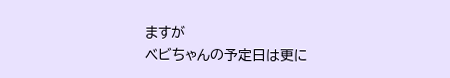ますが
ベビちゃんの予定日は更に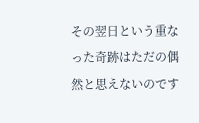その翌日という重なった奇跡はただの偶然と思えないのです